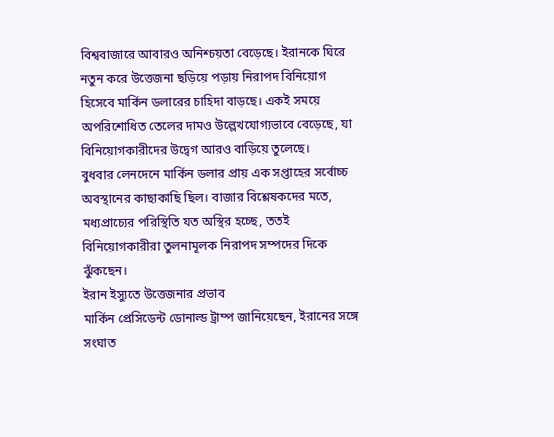বিশ্ববাজারে আবারও অনিশ্চয়তা বেড়েছে। ইরানকে ঘিরে নতুন করে উত্তেজনা ছড়িয়ে পড়ায় নিরাপদ বিনিয়োগ হিসেবে মার্কিন ডলারের চাহিদা বাড়ছে। একই সময়ে অপরিশোধিত তেলের দামও উল্লেখযোগ্যভাবে বেড়েছে, যা বিনিয়োগকারীদের উদ্বেগ আরও বাড়িয়ে তুলেছে।
বুধবার লেনদেনে মার্কিন ডলার প্রায় এক সপ্তাহের সর্বোচ্চ অবস্থানের কাছাকাছি ছিল। বাজার বিশ্লেষকদের মতে, মধ্যপ্রাচ্যের পরিস্থিতি যত অস্থির হচ্ছে, ততই বিনিয়োগকারীরা তুলনামূলক নিরাপদ সম্পদের দিকে ঝুঁকছেন।
ইরান ইস্যুতে উত্তেজনার প্রভাব
মার্কিন প্রেসিডেন্ট ডোনাল্ড ট্রাম্প জানিয়েছেন, ইরানের সঙ্গে সংঘাত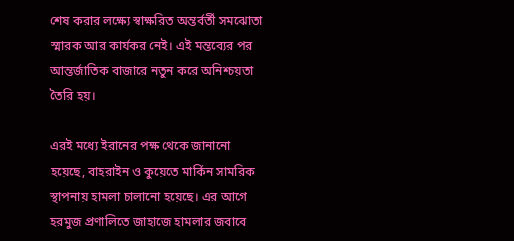শেষ করার লক্ষ্যে স্বাক্ষরিত অন্তর্বর্তী সমঝোতা স্মারক আর কার্যকর নেই। এই মন্তব্যের পর আন্তর্জাতিক বাজারে নতুন করে অনিশ্চয়তা তৈরি হয়।

এরই মধ্যে ইরানের পক্ষ থেকে জানানো হয়েছে, বাহরাইন ও কুয়েতে মার্কিন সামরিক স্থাপনায় হামলা চালানো হয়েছে। এর আগে হরমুজ প্রণালিতে জাহাজে হামলার জবাবে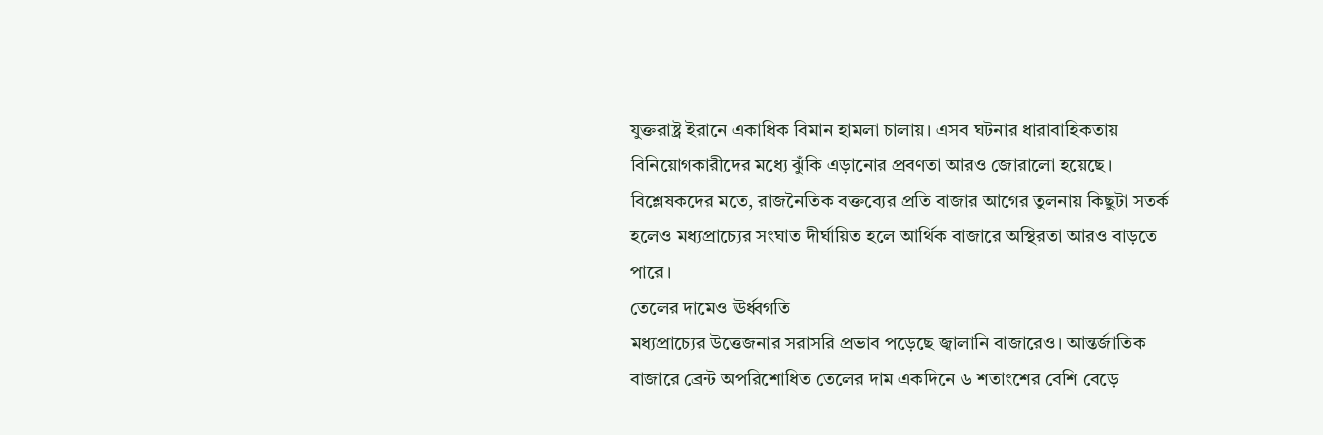যুক্তরাষ্ট্র ইরানে একাধিক বিমান হামলা চালায়। এসব ঘটনার ধারাবাহিকতায় বিনিয়োগকারীদের মধ্যে ঝুঁকি এড়ানোর প্রবণতা আরও জোরালো হয়েছে।
বিশ্লেষকদের মতে, রাজনৈতিক বক্তব্যের প্রতি বাজার আগের তুলনায় কিছুটা সতর্ক হলেও মধ্যপ্রাচ্যের সংঘাত দীর্ঘায়িত হলে আর্থিক বাজারে অস্থিরতা আরও বাড়তে পারে।
তেলের দামেও ঊর্ধ্বগতি
মধ্যপ্রাচ্যের উত্তেজনার সরাসরি প্রভাব পড়েছে জ্বালানি বাজারেও। আন্তর্জাতিক বাজারে ব্রেন্ট অপরিশোধিত তেলের দাম একদিনে ৬ শতাংশের বেশি বেড়ে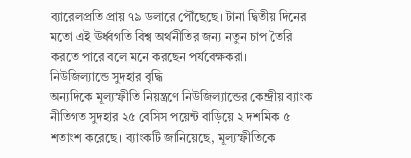ব্যারেলপ্রতি প্রায় ৭৯ ডলারে পৌঁছেছে। টানা দ্বিতীয় দিনের মতো এই ঊর্ধ্বগতি বিশ্ব অর্থনীতির জন্য নতুন চাপ তৈরি করতে পারে বলে মনে করছেন পর্যবেক্ষকরা।
নিউজিল্যান্ডে সুদহার বৃদ্ধি
অন্যদিকে মূল্যস্ফীতি নিয়ন্ত্রণে নিউজিল্যান্ডের কেন্দ্রীয় ব্যাংক নীতিগত সুদহার ২৫ বেসিস পয়েন্ট বাড়িয়ে ২ দশমিক ৫ শতাংশ করেছে। ব্যাংকটি জানিয়েছে, মূল্যস্ফীতিকে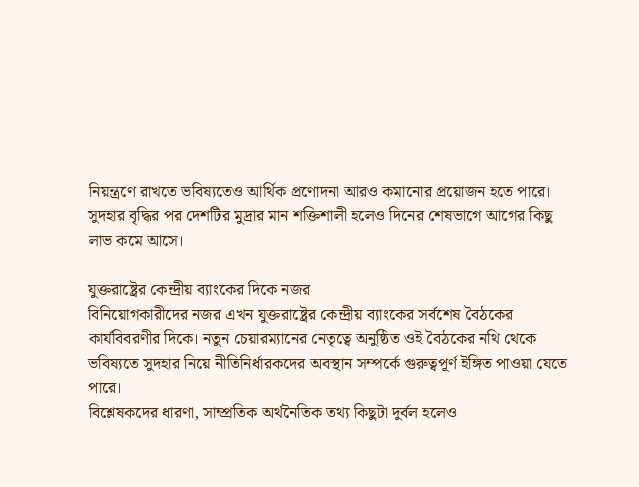নিয়ন্ত্রণে রাখতে ভবিষ্যতেও আর্থিক প্রণোদনা আরও কমানোর প্রয়োজন হতে পারে।
সুদহার বৃদ্ধির পর দেশটির মুদ্রার মান শক্তিশালী হলেও দিনের শেষভাগে আগের কিছু লাভ কমে আসে।

যুক্তরাষ্ট্রের কেন্দ্রীয় ব্যাংকের দিকে নজর
বিনিয়োগকারীদের নজর এখন যুক্তরাষ্ট্রের কেন্দ্রীয় ব্যাংকের সর্বশেষ বৈঠকের কার্যবিবরণীর দিকে। নতুন চেয়ারম্যানের নেতৃত্বে অনুষ্ঠিত ওই বৈঠকের নথি থেকে ভবিষ্যতে সুদহার নিয়ে নীতিনির্ধারকদের অবস্থান সম্পর্কে গুরুত্বপূর্ণ ইঙ্গিত পাওয়া যেতে পারে।
বিশ্লেষকদের ধারণা, সাম্প্রতিক অর্থনৈতিক তথ্য কিছুটা দুর্বল হলেও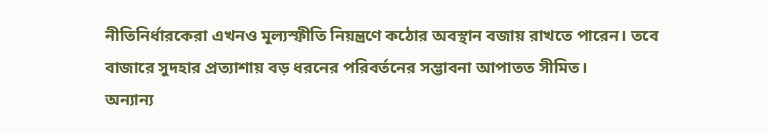নীতিনির্ধারকেরা এখনও মূল্যস্ফীতি নিয়ন্ত্রণে কঠোর অবস্থান বজায় রাখতে পারেন। তবে বাজারে সুদহার প্রত্যাশায় বড় ধরনের পরিবর্তনের সম্ভাবনা আপাতত সীমিত।
অন্যান্য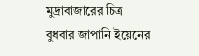মুদ্রাবাজারের চিত্র
বুধবার জাপানি ইয়েনের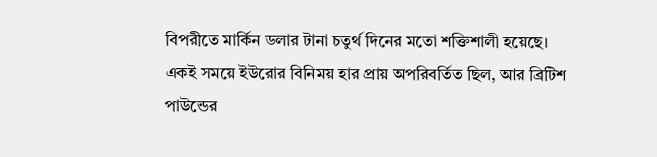বিপরীতে মার্কিন ডলার টানা চতুর্থ দিনের মতো শক্তিশালী হয়েছে। একই সময়ে ইউরোর বিনিময় হার প্রায় অপরিবর্তিত ছিল, আর ব্রিটিশ পাউন্ডের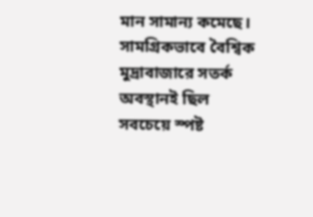মান সামান্য কমেছে। সামগ্রিকভাবে বৈশ্বিক মুদ্রাবাজারে সতর্ক অবস্থানই ছিল সবচেয়ে স্পষ্ট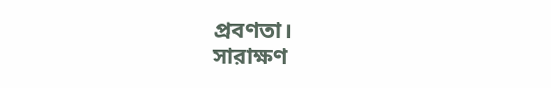প্রবণতা।
সারাক্ষণ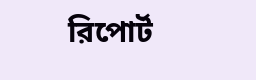রিপোর্ট